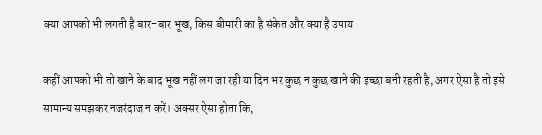क्या आपको भी लगती है बार-बार भूख, किस बीमारी का है संकेत और क्या है उपाय

कहीं आपको भी तो खाने के बाद भूख नहीं लग जा रही या दिन भर कुछ न कुछ खाने की इच्छा बनी रहती है, अगर ऐसा है तो इसे सामान्य समझकर नजरंदाज न करें। अक्सर ऐसा होता कि,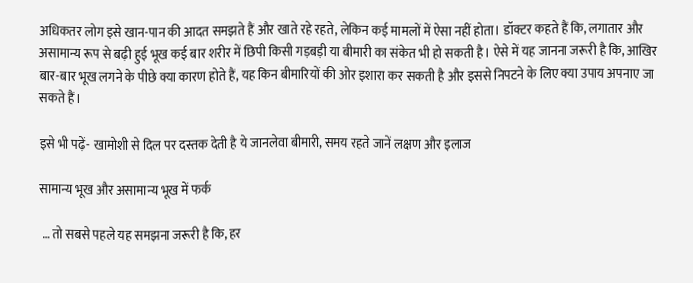अधिकतर लोग इसे खान-पान की आदत समझते हैं और खाते रहे रहते, लेकिन कई मामलों में ऐसा नहीं होता। डॉक्टर कहते हैं कि, लगातार और असामान्य रूप से बढ़ी हुई भूख कई बार शरीर में छिपी किसी गड़बड़ी या बीमारी का संकेत भी हो सकती है। ऐसे में यह जानना जरूरी है कि, आखिर बार-बार भूख लगने के पीछे क्या कारण होते हैं, यह किन बीमारियों की ओर इशारा कर सकती है और इससे निपटने के लिए क्या उपाय अपनाए जा सकते हैं।

इसे भी पढ़ें- खामोशी से दिल पर दस्तक देती है ये जानलेवा बीमारी, समय रहते जानें लक्षण और इलाज

सामान्य भूख और असामान्य भूख में फर्क

 … तो सबसे पहले यह समझना जरूरी है कि, हर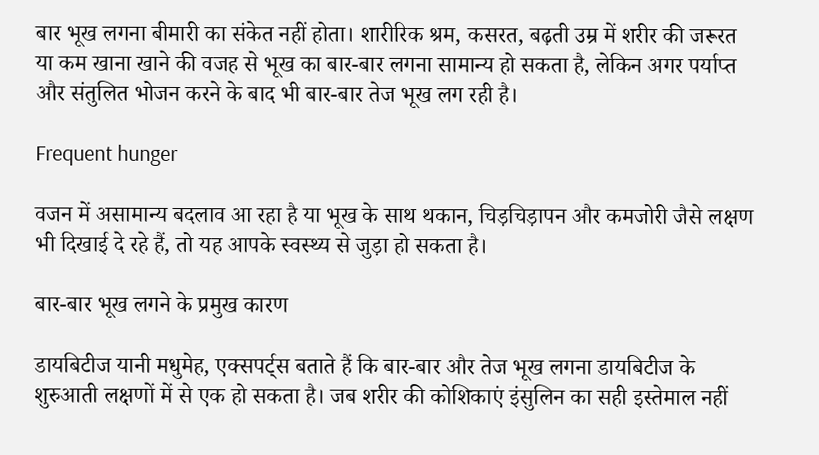बार भूख लगना बीमारी का संकेत नहीं होता। शारीरिक श्रम, कसरत, बढ़ती उम्र में शरीर की जरूरत या कम खाना खाने की वजह से भूख का बार-बार लगना सामान्य हो सकता है, लेकिन अगर पर्याप्त और संतुलित भोजन करने के बाद भी बार-बार तेज भूख लग रही है।

Frequent hunger

वजन में असामान्य बदलाव आ रहा है या भूख के साथ थकान, चिड़चिड़ापन और कमजोरी जैसे लक्षण भी दिखाई दे रहे हैं, तो यह आपके स्वस्थ्य से जुड़ा हो सकता है।

बार-बार भूख लगने के प्रमुख कारण

डायबिटीज यानी मधुमेह, एक्सपर्ट्स बताते हैं कि बार-बार और तेज भूख लगना डायबिटीज के शुरुआती लक्षणों में से एक हो सकता है। जब शरीर की कोशिकाएं इंसुलिन का सही इस्तेमाल नहीं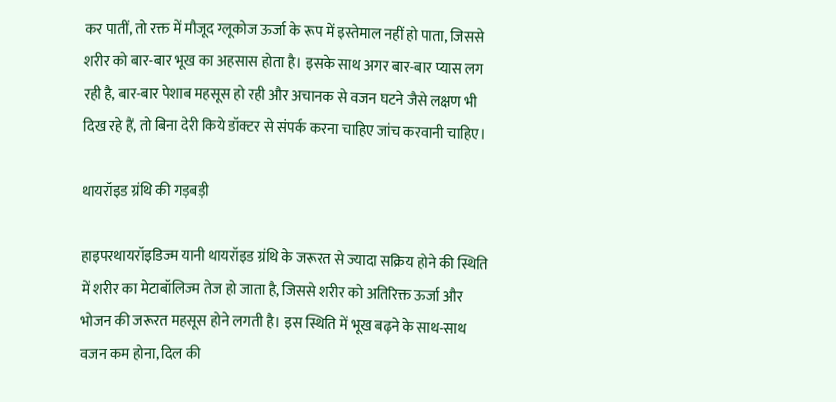कर पातीं, तो रक्त में मौजूद ग्लूकोज ऊर्जा के रूप में इस्तेमाल नहीं हो पाता, जिससे शरीर को बार-बार भूख का अहसास होता है। इसके साथ अगर बार-बार प्यास लग रही है, बार-बार पेशाब महसूस हो रही और अचानक से वजन घटने जैसे लक्षण भी दिख रहे हैं, तो बिना देरी किये डॉक्टर से संपर्क करना चाहिए जांच करवानी चाहिए।

थायरॉइड ग्रंथि की गड़बड़ी

हाइपरथायरॉइडिज्म यानी थायरॉइड ग्रंथि के जरूरत से ज्यादा सक्रिय होने की स्थिति में शरीर का मेटाबॉलिज्म तेज हो जाता है, जिससे शरीर को अतिरिक्त ऊर्जा और भोजन की जरूरत महसूस होने लगती है। इस स्थिति में भूख बढ़ने के साथ-साथ वजन कम होना, दिल की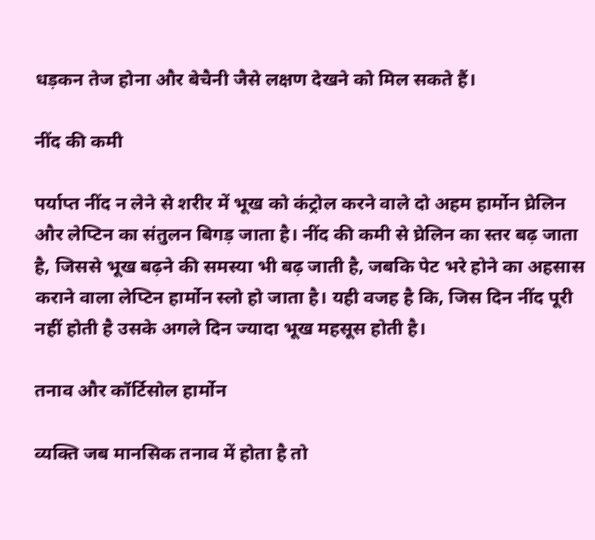धड़कन तेज होना और बेचैनी जैसे लक्षण देखने को मिल सकते हैं।

नींद की कमी

पर्याप्त नींद न लेने से शरीर में भूख को कंट्रोल करने वाले दो अहम हार्मोन घ्रेलिन और लेप्टिन का संतुलन बिगड़ जाता है। नींद की कमी से घ्रेलिन का स्तर बढ़ जाता है, जिससे भूख बढ़ने की समस्या भी बढ़ जाती है, जबकि पेट भरे होने का अहसास कराने वाला लेप्टिन हार्मोन स्लो हो जाता है। यही वजह है कि, जिस दिन नींद पूरी नहीं होती है उसके अगले दिन ज्यादा भूख महसूस होती है।

तनाव और कॉर्टिसोल हार्मोन

व्यक्ति जब मानसिक तनाव में होता है तो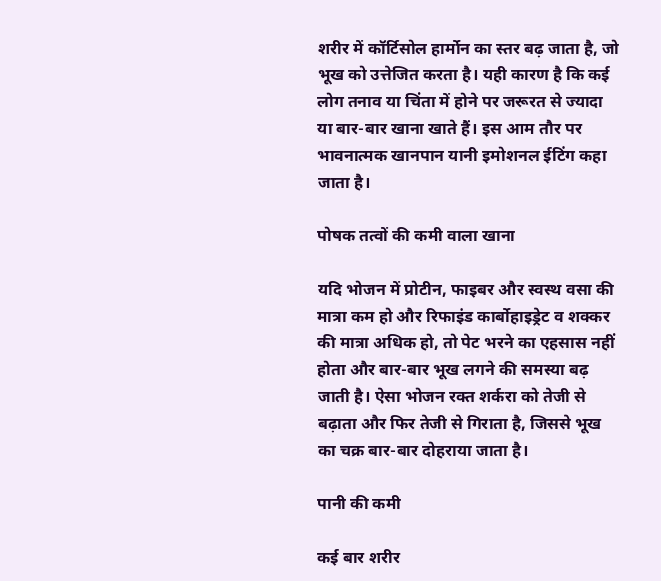शरीर में कॉर्टिसोल हार्मोन का स्तर बढ़ जाता है, जो भूख को उत्तेजित करता है। यही कारण है कि कई लोग तनाव या चिंता में होने पर जरूरत से ज्यादा या बार-बार खाना खाते हैं। इस आम तौर पर भावनात्मक खानपान यानी इमोशनल ईटिंग कहा जाता है।

पोषक तत्वों की कमी वाला खाना

यदि भोजन में प्रोटीन, फाइबर और स्वस्थ वसा की मात्रा कम हो और रिफाइंड कार्बोहाइड्रेट व शक्कर की मात्रा अधिक हो, तो पेट भरने का एहसास नहीं होता और बार-बार भूख लगने की समस्या बढ़ जाती है। ऐसा भोजन रक्त शर्करा को तेजी से बढ़ाता और फिर तेजी से गिराता है, जिससे भूख का चक्र बार-बार दोहराया जाता है।

पानी की कमी

कई बार शरीर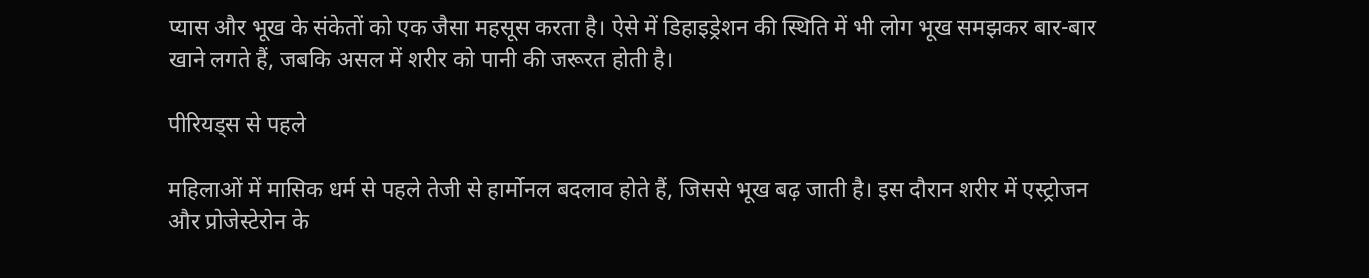प्यास और भूख के संकेतों को एक जैसा महसूस करता है। ऐसे में डिहाइड्रेशन की स्थिति में भी लोग भूख समझकर बार-बार खाने लगते हैं, जबकि असल में शरीर को पानी की जरूरत होती है।

पीरियड्स से पहले

महिलाओं में मासिक धर्म से पहले तेजी से हार्मोनल बदलाव होते हैं, जिससे भूख बढ़ जाती है। इस दौरान शरीर में एस्ट्रोजन और प्रोजेस्टेरोन के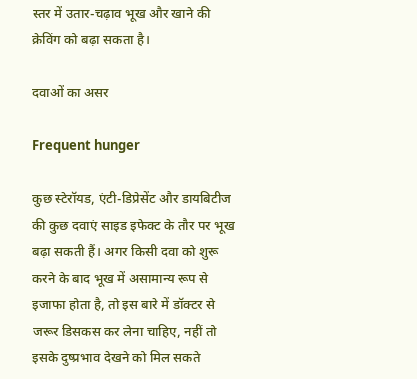स्तर में उतार-चढ़ाव भूख और खाने की क्रेविंग को बढ़ा सकता है।

दवाओं का असर

Frequent hunger

कुछ स्टेरॉयड, एंटी-डिप्रेसेंट और डायबिटीज की कुछ दवाएं साइड इफेक्ट के तौर पर भूख बढ़ा सकती हैं। अगर किसी दवा को शुरू करने के बाद भूख में असामान्य रूप से इजाफा होता है, तो इस बारे में डॉक्टर से जरूर डिसकस कर लेना चाहिए, नहीं तो इसके दुष्प्रभाव देखने को मिल सकते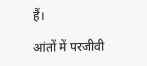हैं।

आंतों में परजीवी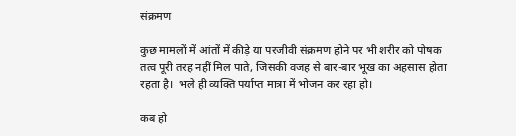संक्रमण

कुछ मामलों में आंतों में कीड़े या परजीवी संक्रमण होने पर भी शरीर को पोषक तत्व पूरी तरह नहीं मिल पाते, जिसकी वजह से बार-बार भूख का अहसास होता रहता है।  भले ही व्यक्ति पर्याप्त मात्रा में भोजन कर रहा हो।

कब हो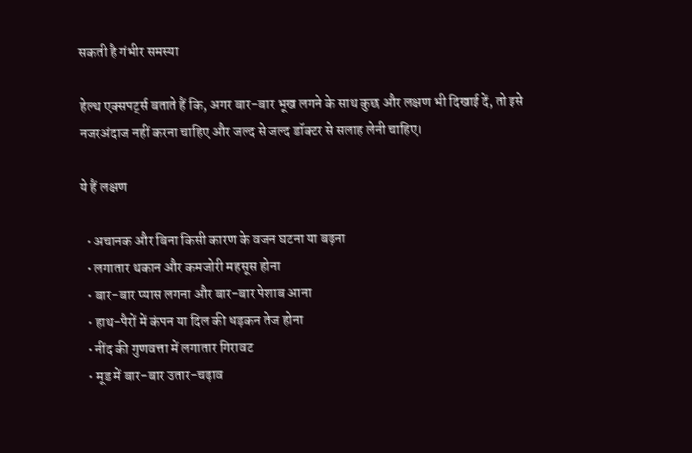सकती है गंभीर समस्या

हेल्थ एक्सपर्ट्स बताते हैं कि, अगर बार-बार भूख लगने के साथ कुछ और लक्षण भी दिखाई दें, तो इसे नजरअंदाज नहीं करना चाहिए और जल्द से जल्द डॉक्टर से सलाह लेनी चाहिए।

ये हैं लक्षण

  • अचानक और बिना किसी कारण के वजन घटना या बढ़ना
  • लगातार थकान और कमजोरी महसूस होना
  • बार-बार प्यास लगना और बार-बार पेशाब आना
  • हाथ-पैरों में कंपन या दिल की धड़कन तेज होना
  • नींद की गुणवत्ता में लगातार गिरावट
  • मूड में बार-बार उतार-चढ़ाव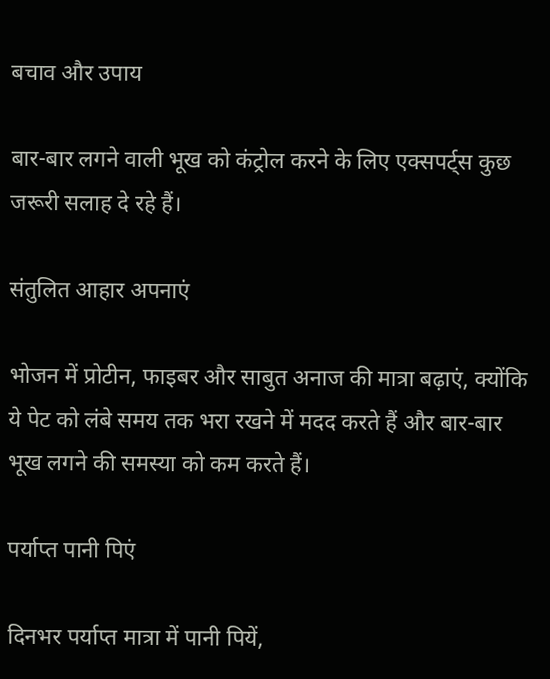बचाव और उपाय

बार-बार लगने वाली भूख को कंट्रोल करने के लिए एक्सपर्ट्स कुछ जरूरी सलाह दे रहे हैं।

संतुलित आहार अपनाएं

भोजन में प्रोटीन, फाइबर और साबुत अनाज की मात्रा बढ़ाएं, क्योंकि ये पेट को लंबे समय तक भरा रखने में मदद करते हैं और बार-बार भूख लगने की समस्या को कम करते हैं।

पर्याप्त पानी पिएं

दिनभर पर्याप्त मात्रा में पानी पियें,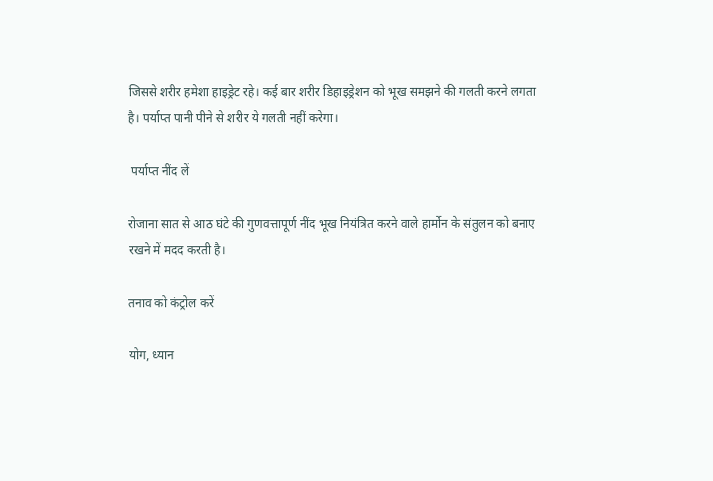जिससे शरीर हमेशा हाइड्रेट रहे। कई बार शरीर डिहाइड्रेशन को भूख समझने की गलती करने लगता है। पर्याप्त पानी पीने से शरीर ये गलती नहीं करेगा।

 पर्याप्त नींद लें

रोजाना सात से आठ घंटे की गुणवत्तापूर्ण नींद भूख नियंत्रित करने वाले हार्मोन के संतुलन को बनाए रखने में मदद करती है।

तनाव को कंट्रोल करें

योग, ध्यान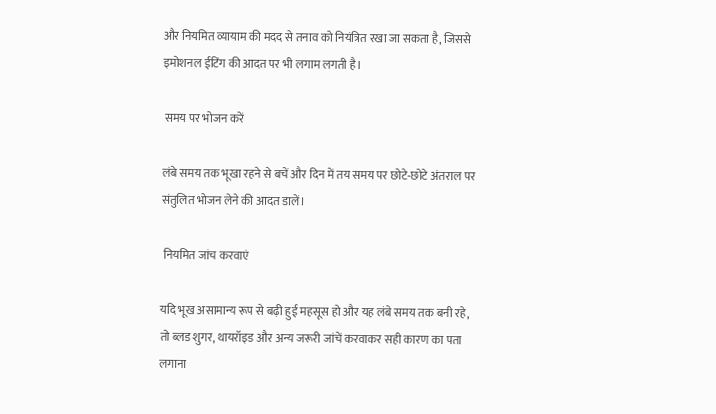और नियमित व्यायाम की मदद से तनाव को नियंत्रित रखा जा सकता है, जिससे इमोशनल ईटिंग की आदत पर भी लगाम लगती है।

 समय पर भोजन करें

लंबे समय तक भूखा रहने से बचें और दिन में तय समय पर छोटे-छोटे अंतराल पर संतुलित भोजन लेने की आदत डालें।

 नियमित जांच करवाएं

यदि भूख असामान्य रूप से बढ़ी हुई महसूस हो और यह लंबे समय तक बनी रहे, तो ब्लड शुगर, थायरॉइड और अन्य जरूरी जांचें करवाकर सही कारण का पता लगाना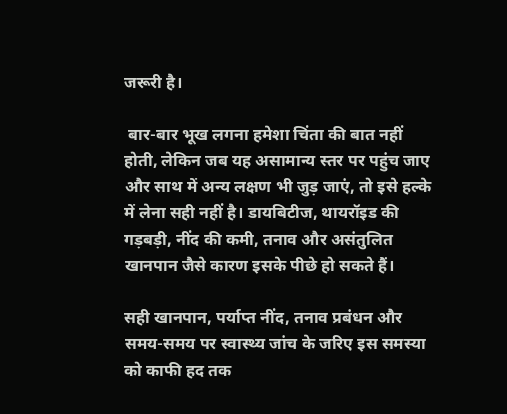जरूरी है।

 बार-बार भूख लगना हमेशा चिंता की बात नहीं होती, लेकिन जब यह असामान्य स्तर पर पहुंच जाए और साथ में अन्य लक्षण भी जुड़ जाएं, तो इसे हल्के में लेना सही नहीं है। डायबिटीज, थायरॉइड की गड़बड़ी, नींद की कमी, तनाव और असंतुलित खानपान जैसे कारण इसके पीछे हो सकते हैं।

सही खानपान, पर्याप्त नींद, तनाव प्रबंधन और समय-समय पर स्वास्थ्य जांच के जरिए इस समस्या को काफी हद तक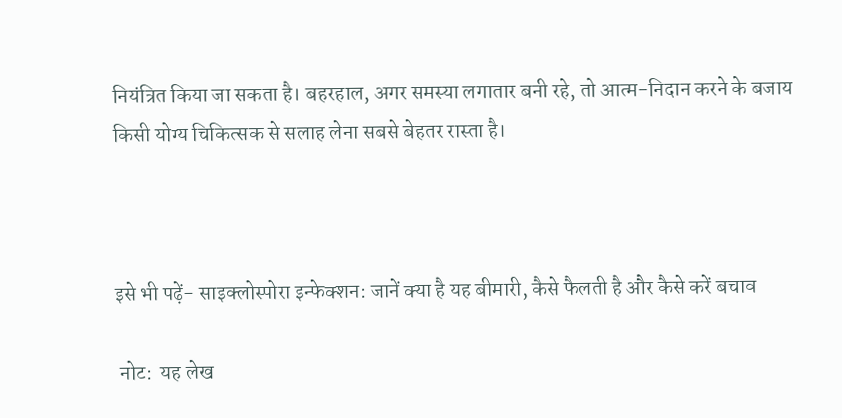नियंत्रित किया जा सकता है। बहरहाल, अगर समस्या लगातार बनी रहे, तो आत्म-निदान करने के बजाय किसी योग्य चिकित्सक से सलाह लेना सबसे बेहतर रास्ता है।



इसे भी पढ़ें- साइक्लोस्पोरा इन्फेक्शन: जानें क्या है यह बीमारी, कैसे फैलती है और कैसे करें बचाव

 नोट:  यह लेख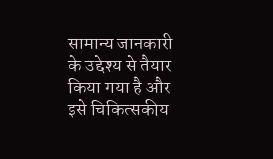सामान्य जानकारी के उद्देश्य से तैयार किया गया है और इसे चिकित्सकीय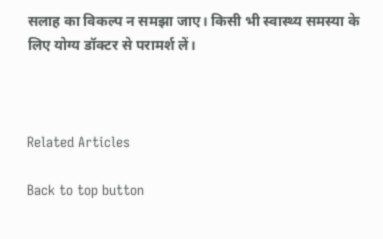सलाह का विकल्प न समझा जाए। किसी भी स्वास्थ्य समस्या के लिए योग्य डॉक्टर से परामर्श लें।



Related Articles

Back to top button